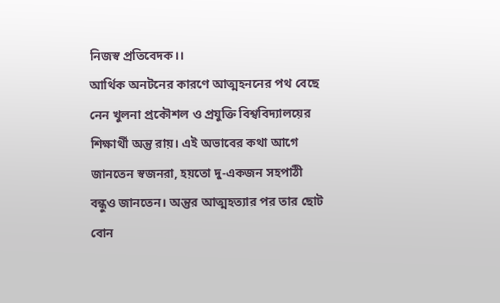নিজস্ব প্রতিবেদক।।
আর্থিক অনটনের কারণে আত্মহননের পথ বেছে নেন খুলনা প্রকৌশল ও প্রযুক্তি বিশ্ববিদ্যালয়ের শিক্ষার্থী অন্তু রায়। এই অভাবের কথা আগে জানতেন স্বজনরা, হয়তো দু-একজন সহপাঠী বন্ধুও জানতেন। অন্তুর আত্মহত্যার পর তার ছোট বোন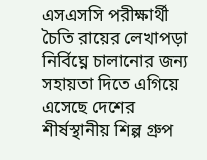এসএসসি পরীক্ষার্থী চৈতি রায়ের লেখাপড়া নির্বিঘ্নে চালানোর জন্য সহায়তা দিতে এগিয়ে এসেছে দেশের শীর্ষস্থানীয় শিল্প গ্রুপ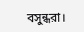বসুন্ধরা।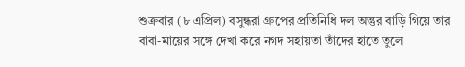শুক্রবার (৮ এপ্রিল) বসুন্ধরা গ্রুপের প্রতিনিধি দল অন্তুর বাড়ি গিয়ে তার বাবা-মায়ের সঙ্গে দেখা করে নগদ সহায়তা তাঁদের হাতে তুলে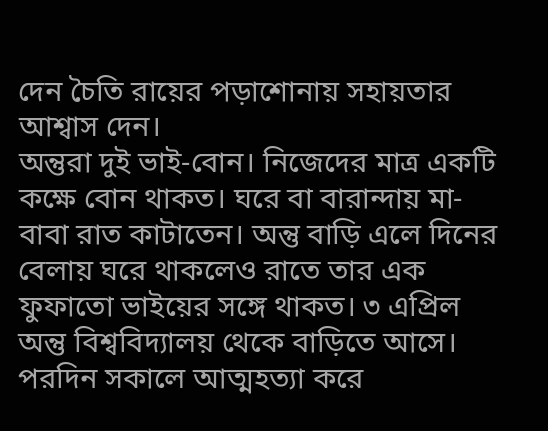দেন চৈতি রায়ের পড়াশোনায় সহায়তার আশ্বাস দেন।
অন্তুরা দুই ভাই-বোন। নিজেদের মাত্র একটি কক্ষে বোন থাকত। ঘরে বা বারান্দায় মা-বাবা রাত কাটাতেন। অন্তু বাড়ি এলে দিনের বেলায় ঘরে থাকলেও রাতে তার এক ফুফাতো ভাইয়ের সঙ্গে থাকত। ৩ এপ্রিল অন্তু বিশ্ববিদ্যালয় থেকে বাড়িতে আসে। পরদিন সকালে আত্মহত্যা করে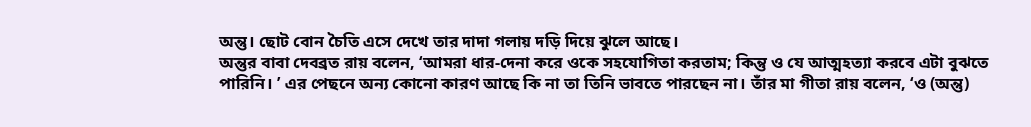অন্তু। ছোট বোন চৈতি এসে দেখে তার দাদা গলায় দড়ি দিয়ে ঝুলে আছে।
অন্তুর বাবা দেবব্রত রায় বলেন, ‘আমরা ধার-দেনা করে ওকে সহযোগিতা করতাম; কিন্তু ও যে আত্মহত্যা করবে এটা বুঝতে পারিনি। ’ এর পেছনে অন্য কোনো কারণ আছে কি না তা তিনি ভাবতে পারছেন না। তাঁর মা গীতা রায় বলেন, ‘ও (অন্তু)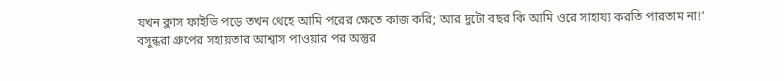যখন ক্লাস ফাইভি পড়ে তখন থেহে আমি পরের ক্ষেতে কাজ করি; আর দুটো বছর কি আমি ওরে সাহায্য করতি পারতাম না!’
বসুন্ধরা গ্রুপের সহায়তার আশ্বাস পাওয়ার পর অন্তুর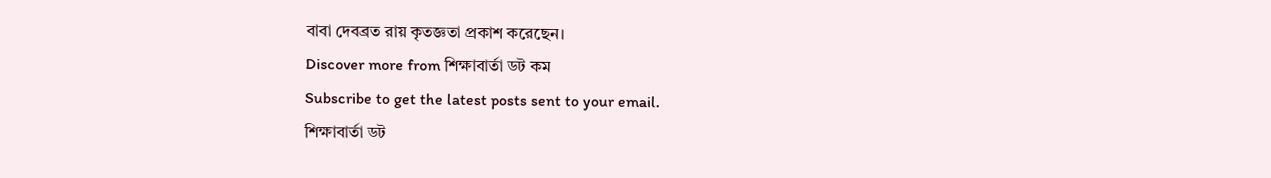বাবা দেবব্রত রায় কৃতজ্ঞতা প্রকাশ করেছেন।
Discover more from শিক্ষাবার্তা ডট কম
Subscribe to get the latest posts sent to your email.
শিক্ষাবার্তা ডট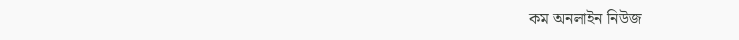কম অনলাইন নিউজ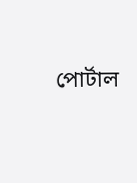পোর্টাল